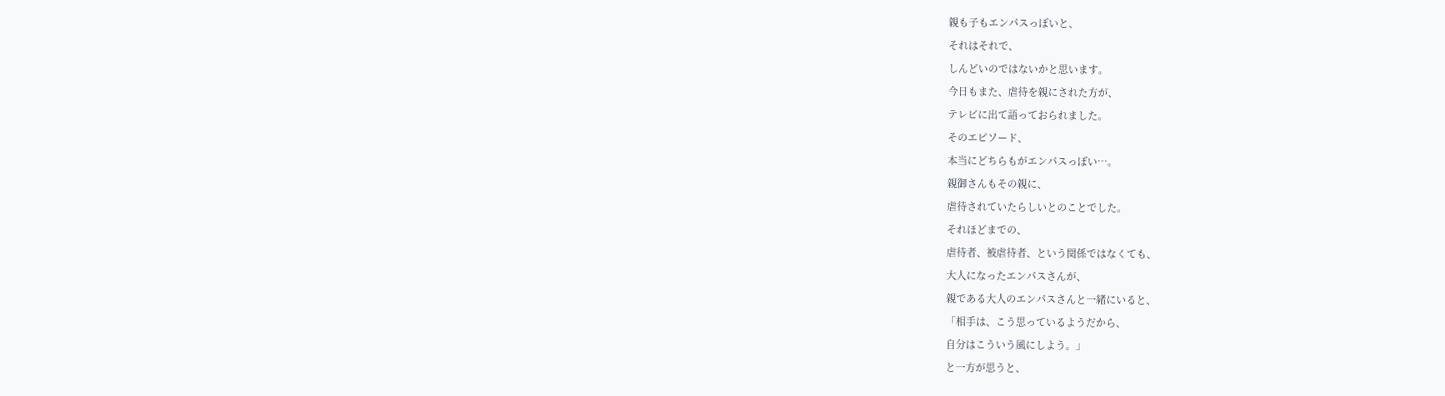親も子もエンパスっぽいと、
それはそれで、
しんどいのではないかと思います。
今日もまた、虐待を親にされた方が、
テレビに出て語っておられました。
そのエピソード、
本当にどちらもがエンパスっぽい…。
親御さんもその親に、
虐待されていたらしいとのことでした。
それほどまでの、
虐待者、被虐待者、という関係ではなくても、
大人になったエンパスさんが、
親である大人のエンパスさんと一緒にいると、
「相手は、こう思っているようだから、
自分はこういう風にしよう。」
と一方が思うと、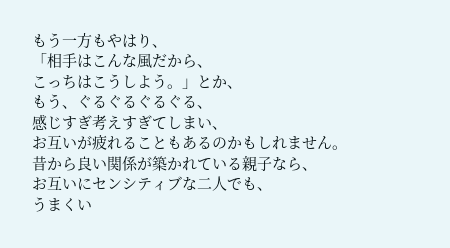もう一方もやはり、
「相手はこんな風だから、
こっちはこうしよう。」とか、
もう、ぐるぐるぐるぐる、
感じすぎ考えすぎてしまい、
お互いが疲れることもあるのかもしれません。
昔から良い関係が築かれている親子なら、
お互いにセンシティブな二人でも、
うまくい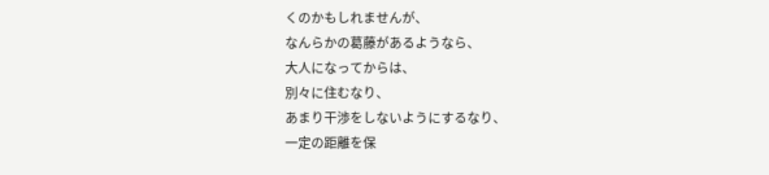くのかもしれませんが、
なんらかの葛藤があるようなら、
大人になってからは、
別々に住むなり、
あまり干渉をしないようにするなり、
一定の距離を保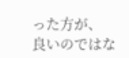った方が、
良いのではな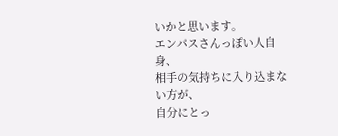いかと思います。
エンパスさんっぽい人自身、
相手の気持ちに入り込まない方が、
自分にとっ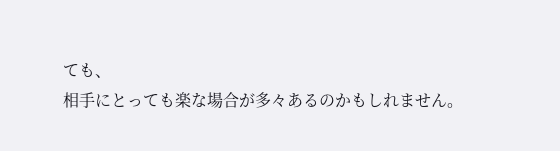ても、
相手にとっても楽な場合が多々あるのかもしれません。